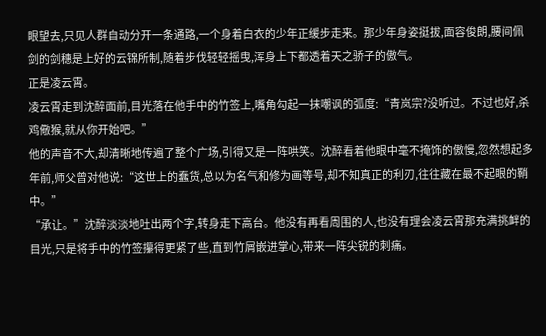眼望去,只见人群自动分开一条通路,一个身着白衣的少年正缓步走来。那少年身姿挺拔,面容俊朗,腰间佩剑的剑穗是上好的云锦所制,随着步伐轻轻摇曳,浑身上下都透着天之骄子的傲气。
正是凌云霄。
凌云霄走到沈醉面前,目光落在他手中的竹签上,嘴角勾起一抹嘲讽的弧度:“青岚宗?没听过。不过也好,杀鸡儆猴,就从你开始吧。”
他的声音不大,却清晰地传遍了整个广场,引得又是一阵哄笑。沈醉看着他眼中毫不掩饰的傲慢,忽然想起多年前,师父曾对他说:“这世上的蠢货,总以为名气和修为画等号,却不知真正的利刃,往往藏在最不起眼的鞘中。”
“承让。”沈醉淡淡地吐出两个字,转身走下高台。他没有再看周围的人,也没有理会凌云霄那充满挑衅的目光,只是将手中的竹签攥得更紧了些,直到竹屑嵌进掌心,带来一阵尖锐的刺痛。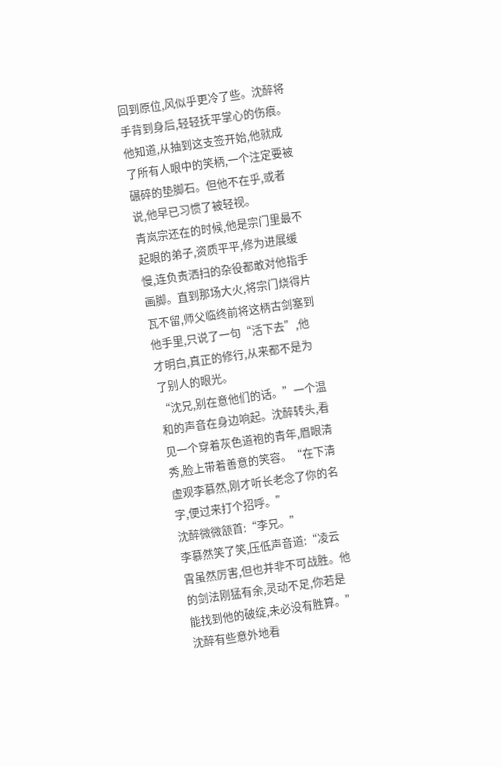回到原位,风似乎更冷了些。沈醉将手背到身后,轻轻抚平掌心的伤痕。他知道,从抽到这支签开始,他就成了所有人眼中的笑柄,一个注定要被碾碎的垫脚石。但他不在乎,或者说,他早已习惯了被轻视。
青岚宗还在的时候,他是宗门里最不起眼的弟子,资质平平,修为进展缓慢,连负责洒扫的杂役都敢对他指手画脚。直到那场大火,将宗门烧得片瓦不留,师父临终前将这柄古剑塞到他手里,只说了一句“活下去”,他才明白,真正的修行,从来都不是为了别人的眼光。
“沈兄,别在意他们的话。”一个温和的声音在身边响起。沈醉转头,看见一个穿着灰色道袍的青年,眉眼清秀,脸上带着善意的笑容。“在下清虚观李慕然,刚才听长老念了你的名字,便过来打个招呼。”
沈醉微微颔首:“李兄。”
李慕然笑了笑,压低声音道:“凌云霄虽然厉害,但也并非不可战胜。他的剑法刚猛有余,灵动不足,你若是能找到他的破绽,未必没有胜算。”
沈醉有些意外地看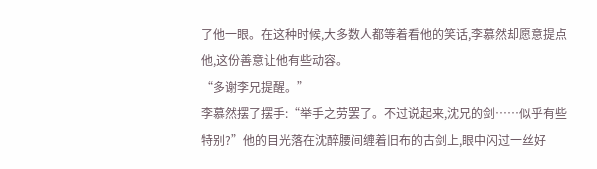了他一眼。在这种时候,大多数人都等着看他的笑话,李慕然却愿意提点他,这份善意让他有些动容。
“多谢李兄提醒。”
李慕然摆了摆手:“举手之劳罢了。不过说起来,沈兄的剑……似乎有些特别?”他的目光落在沈醉腰间缠着旧布的古剑上,眼中闪过一丝好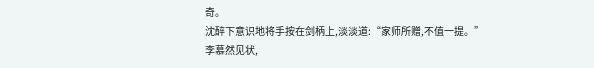奇。
沈醉下意识地将手按在剑柄上,淡淡道:“家师所赠,不值一提。”
李慕然见状,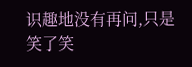识趣地没有再问,只是笑了笑